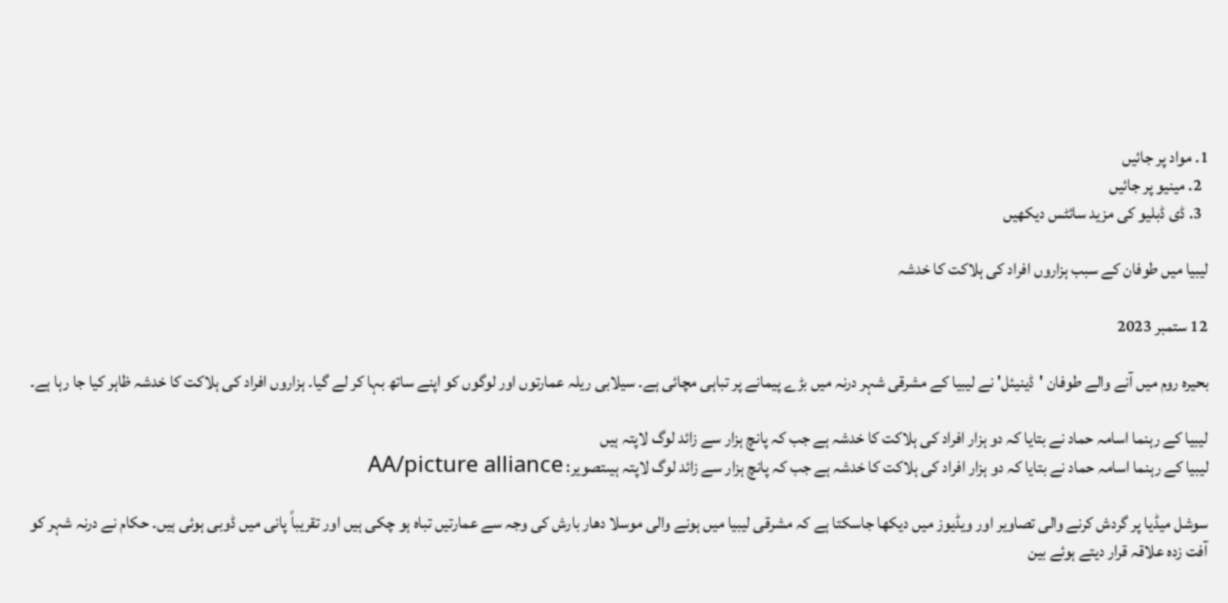1. مواد پر جائیں
  2. مینیو پر جائیں
  3. ڈی ڈبلیو کی مزید سائٹس دیکھیں

لیبیا میں طوفان کے سبب ہزاروں افراد کی ہلاکت کا خدشہ

12 ستمبر 2023

بحیرہ روم میں آنے والے طوفان 'ڈینیئل' نے لیبیا کے مشرقی شہر درنہ میں بڑے پیمانے پر تباہی مچائی ہے۔ سیلابی ریلہ عمارتوں اور لوگوں کو اپنے ساتھ بہا کر لے گیا۔ ہزاروں افراد کی ہلاکت کا خدشہ ظاہر کیا جا رہا ہے۔

لیبیا کے رہنما اسامہ حماد نے بتایا کہ دو ہزار افراد کی ہلاکت کا خدشہ ہے جب کہ پانچ ہزار سے زائد لوگ لاپتہ ہیں
لیبیا کے رہنما اسامہ حماد نے بتایا کہ دو ہزار افراد کی ہلاکت کا خدشہ ہے جب کہ پانچ ہزار سے زائد لوگ لاپتہ ہیںتصویر: AA/picture alliance

سوشل میڈیا پر گردش کرنے والی تصاویر اور ویڈیوز میں دیکھا جاسکتا ہے کہ مشرقی لیبیا میں ہونے والی موسلا دھار بارش کی وجہ سے عمارتیں تباہ ہو چکی ہیں اور تقریباً پانی میں ڈوبی ہوئی ہیں۔ حکام نے درنہ شہر کو آفت زدہ علاقہ قرار دیتے ہوئے بین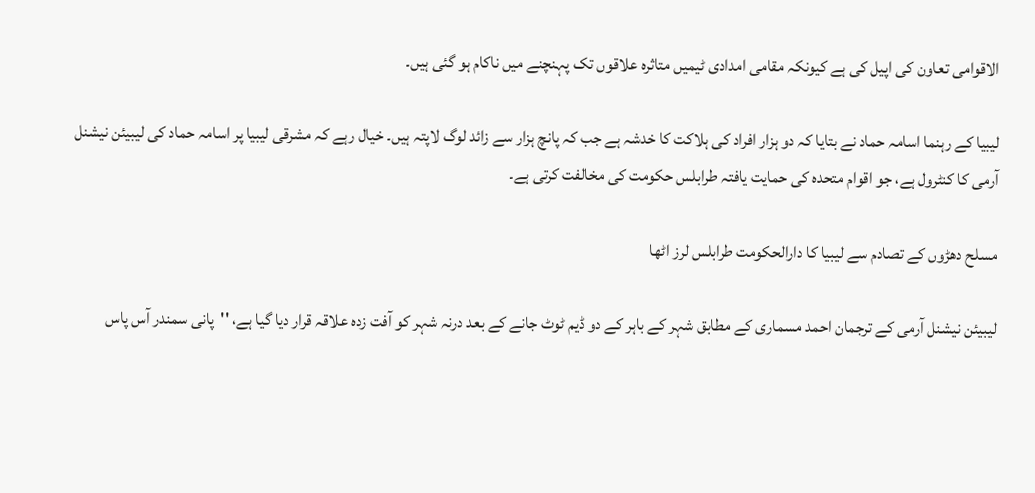الاقوامی تعاون کی اپیل کی ہے کیونکہ مقامی امدادی ٹیمیں متاثرہ علاقوں تک پہنچنے میں ناکام ہو گئی ہیں۔

لیبیا کے رہنما اسامہ حماد نے بتایا کہ دو ہزار افراد کی ہلاکت کا خدشہ ہے جب کہ پانچ ہزار سے زائد لوگ لاپتہ ہیں۔ خیال رہے کہ مشرقی لیبیا پر اسامہ حماد کی لیبیئن نیشنل آرمی کا کنٹرول ہے، جو اقوام متحدہ کی حمایت یافتہ طرابلس حکومت کی مخالفت کرتی ہے۔

مسلح دھڑوں کے تصادم سے لیبیا کا دارالحکومت طرابلس لرز اٹھا

لیبیئن نیشنل آرمی کے ترجمان احمد مسماری کے مطابق شہر کے باہر کے دو ڈیم ٹوٹ جانے کے بعد درنہ شہر کو آفت زدہ علاقہ قرار دیا گیا ہے، ''پانی سمندر آس پاس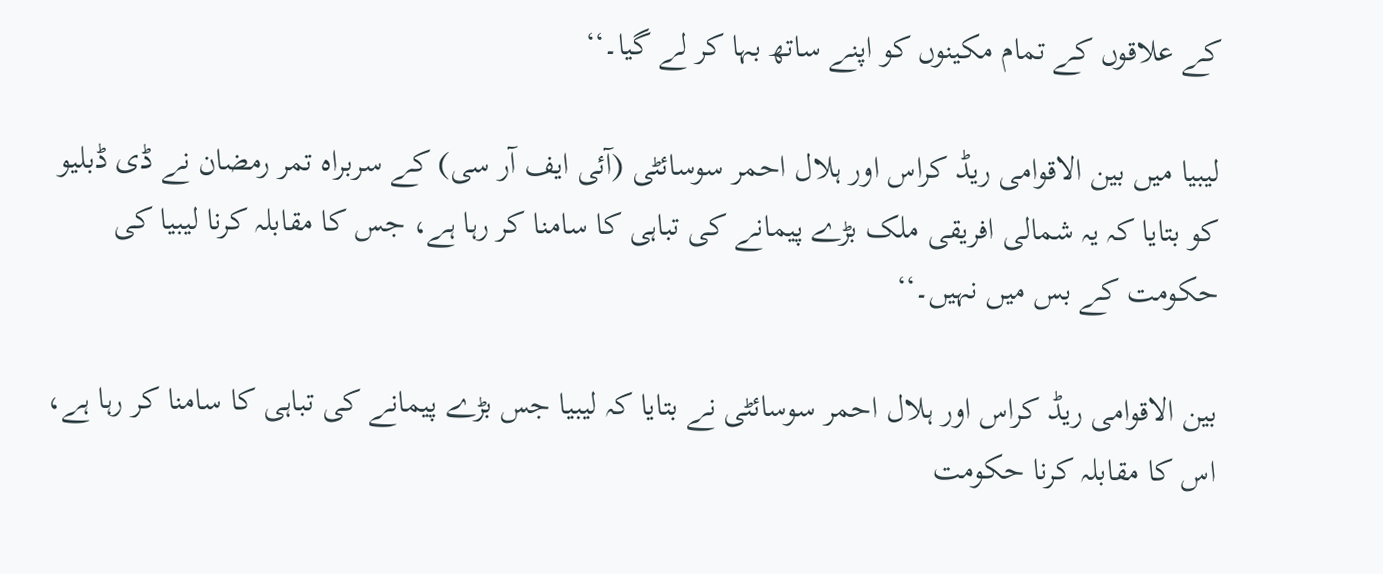کے علاقوں کے تمام مکینوں کو اپنے ساتھ بہا کر لے گیا۔‘‘

لیبیا میں بین الاقوامی ریڈ کراس اور ہلال احمر سوسائٹی (آئی ایف آر سی) کے سربراہ تمر رمضان نے ڈی ڈبلیو کو بتایا کہ یہ شمالی افریقی ملک بڑے پیمانے کی تباہی کا سامنا کر رہا ہے، جس کا مقابلہ کرنا لیبیا کی حکومت کے بس میں نہیں۔‘‘

بین الاقوامی ریڈ کراس اور ہلال احمر سوسائٹی نے بتایا کہ لیبیا جس بڑے پیمانے کی تباہی کا سامنا کر رہا ہے، اس کا مقابلہ کرنا حکومت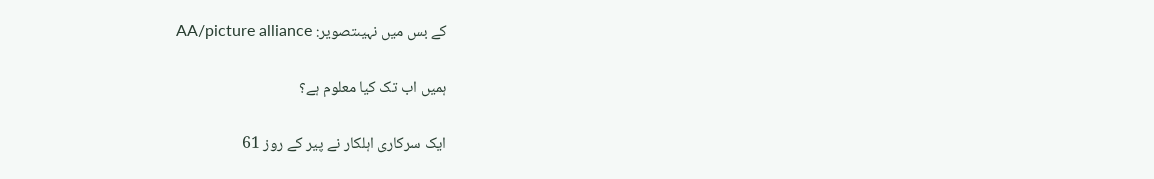کے بس میں نہیںتصویر: AA/picture alliance

ہمیں اب تک کیا معلوم ہے؟

ایک سرکاری اہلکار نے پیر کے روز 61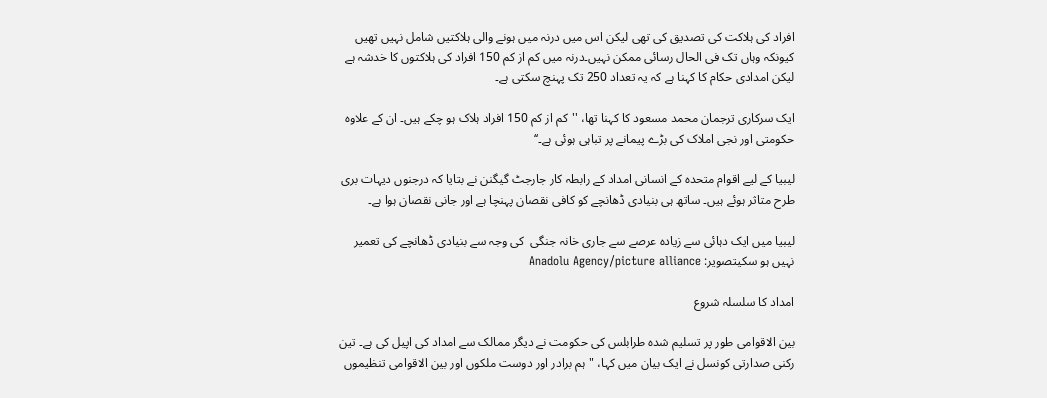افراد کی ہلاکت کی تصدیق کی تھی لیکن اس میں درنہ میں ہونے والی ہلاکتیں شامل نہیں تھیں کیونکہ وہاں تک فی الحال رسائی ممکن نہیں۔درنہ میں کم از کم 150 افراد کی ہلاکتوں کا خدشہ ہے لیکن امدادی حکام کا کہنا ہے کہ یہ تعداد 250 تک پہنچ سکتی ہے۔

ایک سرکاری ترجمان محمد مسعود کا کہنا تھا، ''کم از کم 150 افراد ہلاک ہو چکے ہیں۔ ان کے علاوہ حکومتی اور نجی املاک کی بڑے پیمانے پر تباہی ہوئی ہے۔‘‘

لیبیا کے لیے اقوام متحدہ کے انسانی امداد کے رابطہ کار جارجٹ گیگنن نے بتایا کہ درجنوں دیہات بری طرح متاثر ہوئے ہیں۔ ساتھ ہی بنیادی ڈھانچے کو کافی نقصان پہنچا ہے اور جانی نقصان ہوا ہے۔

لیبیا میں ایک دہائی سے زیادہ عرصے سے جاری خانہ جنگی  کی وجہ سے بنیادی ڈھانچے کی تعمیر نہیں ہو سکیتصویر: Anadolu Agency/picture alliance

امداد کا سلسلہ شروع

بین الاقوامی طور پر تسلیم شدہ طرابلس کی حکومت نے دیگر ممالک سے امداد کی اپیل کی ہے۔ تین رکنی صدارتی کونسل نے ایک بیان میں کہا، "ہم برادر اور دوست ملکوں اور بین الاقوامی تنظیموں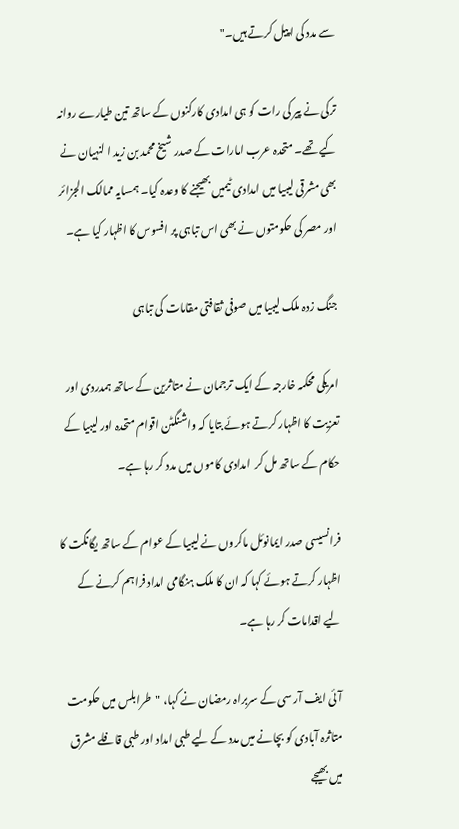سے مدد کی اپیل کرتے ہیں۔"

ترکی نے پیر کی رات کو ہی امدادی کارکنوں کے ساتھ تین طیارے روانہ کیے تھے۔ متحدہ عرب امارات کے صدر شیخ محمد بن زید ا لنہیان نے بھی مشرقی لیبیا میں امدادی ٹیمیں بھیجنے کا وعدہ کیا۔ ہمسایہ ممالک الجزائر اور مصر کی حکومتوں نے بھی اس تباہی پر افسوس کا اظہار کیا ہے۔

جنگ زدہ ملک لیبیا میں صوفی ثقافتی مقامات کی تباہی

امریکی محکمہ خارجہ کے ایک ترجمان نے متاثرین کے ساتھ ہمدردی اور تعزیت کا اظہار کرتے ہوئے بتایا کہ واشنگٹن اقوام متحدہ اور لیبیا کے حکام کے ساتھ مل کر  امدادی کاموں میں مدد کر رہا ہے۔

فرانسیسی صدر ایمانوئل ماکروں نے لیبیا کے عوام کے ساتھ یگانگت کا اظہار کرتے ہوئے کہا کہ ان کا ملک ہنگامی امداد فراہم کرنے کے  لیے اقدامات کر رہا ہے۔

آئی ایف آر سی کے سربراہ رمضان نے کہا، "طرابلس میں حکومت متاثرہ آبادی کو بچانے میں مدد کے لیے طبی امداد اور طبی قافلے مشرق میں بھیجے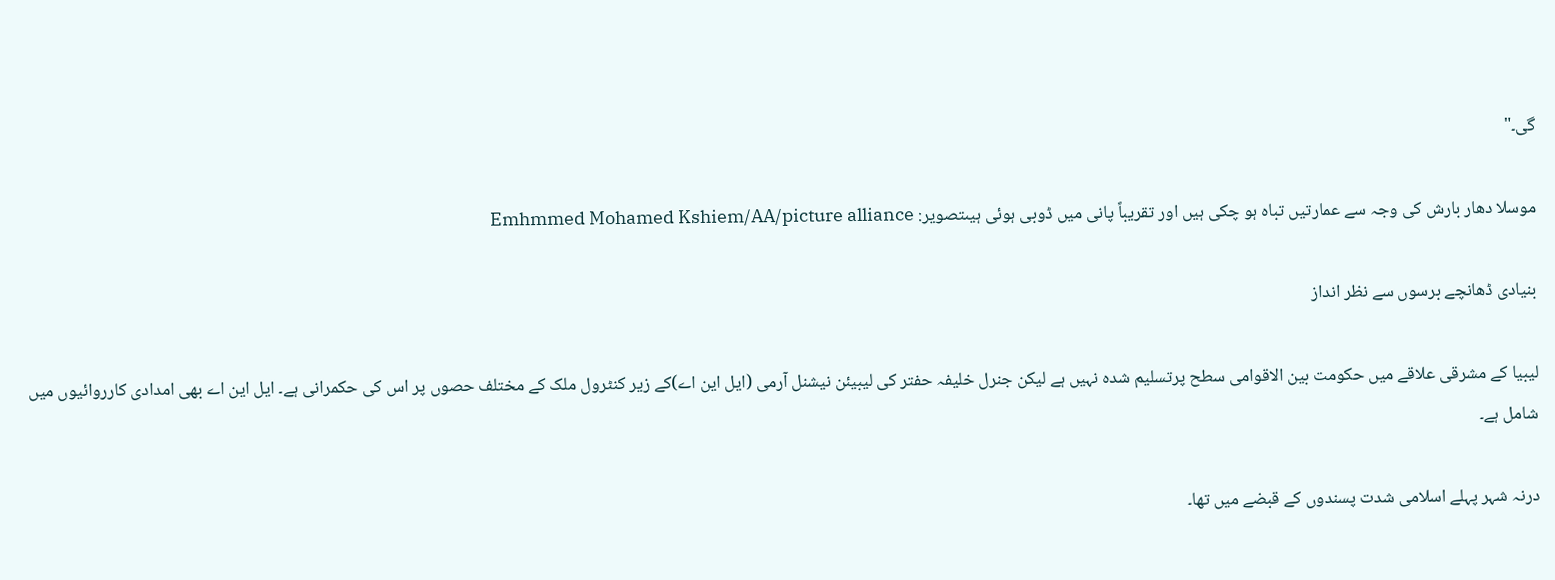گی۔"

موسلا دھار بارش کی وجہ سے عمارتیں تباہ ہو چکی ہیں اور تقریباً پانی میں ڈوبی ہوئی ہیںتصویر: Emhmmed Mohamed Kshiem/AA/picture alliance

بنیادی ڈھانچے برسوں سے نظر انداز

لیبیا کے مشرقی علاقے میں حکومت بین الاقوامی سطح پرتسلیم شدہ نہیں ہے لیکن جنرل خلیفہ حفتر کی لیبیئن نیشنل آرمی (ایل این اے)کے زیر کنٹرول ملک کے مختلف حصوں پر اس کی حکمرانی ہے۔ ایل این اے بھی امدادی کارروائیوں میں شامل ہے۔

درنہ شہر پہلے اسلامی شدت پسندوں کے قبضے میں تھا۔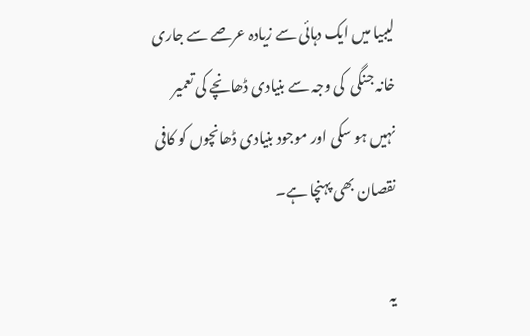لیبیا میں ایک دہائی سے زیادہ عرصے سے جاری خانہ جنگی  کی وجہ سے بنیادی ڈھانچے کی تعمیر نہیں ہو سکی اور موجود بنیادی ڈھانچوں کو کافی نقصان بھی پہنچا ہے۔

یہ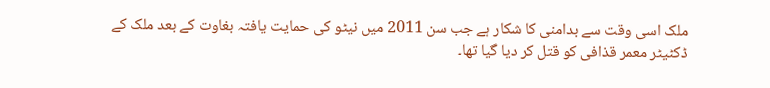ملک اسی وقت سے بدامنی کا شکار ہے جب سن 2011 میں نیٹو کی حمایت یافتہ بغاوت کے بعد ملک کے ڈکٹیٹر معمر قذافی کو قتل کر دیا گیا تھا۔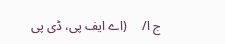ج ا/     (اے ایف پی، ڈی پی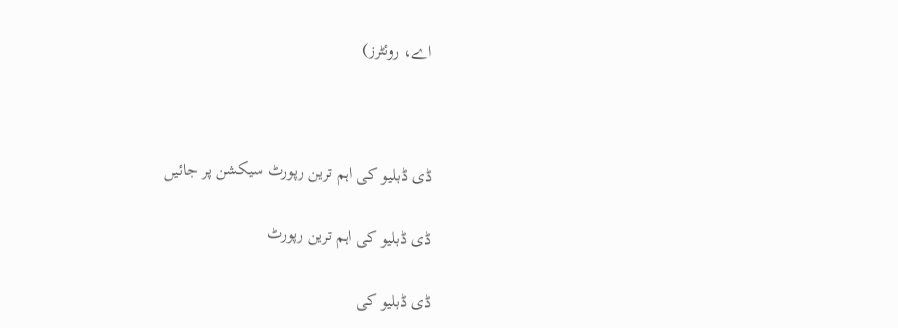اے، روئٹرز)



ڈی ڈبلیو کی اہم ترین رپورٹ سیکشن پر جائیں

ڈی ڈبلیو کی اہم ترین رپورٹ

ڈی ڈبلیو کی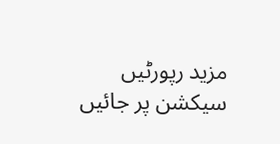مزید رپورٹیں سیکشن پر جائیں